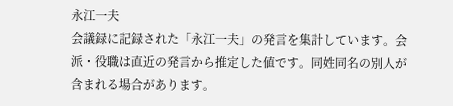永江一夫
会議録に記録された「永江一夫」の発言を集計しています。会派・役職は直近の発言から推定した値です。同姓同名の別人が含まれる場合があります。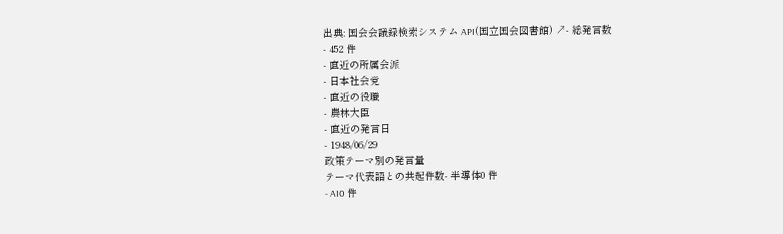出典: 国会会議録検索システム API(国立国会図書館) ↗- 総発言数
- 452 件
- 直近の所属会派
- 日本社会党
- 直近の役職
- 農林大臣
- 直近の発言日
- 1948/06/29
政策テーマ別の発言量
テーマ代表語との共起件数- 半導体0 件
- AI0 件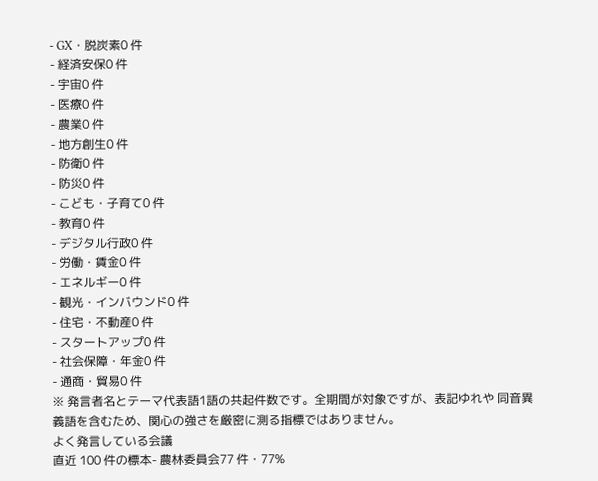- GX・脱炭素0 件
- 経済安保0 件
- 宇宙0 件
- 医療0 件
- 農業0 件
- 地方創生0 件
- 防衛0 件
- 防災0 件
- こども・子育て0 件
- 教育0 件
- デジタル行政0 件
- 労働・賃金0 件
- エネルギー0 件
- 観光・インバウンド0 件
- 住宅・不動産0 件
- スタートアップ0 件
- 社会保障・年金0 件
- 通商・貿易0 件
※ 発言者名とテーマ代表語1語の共起件数です。全期間が対象ですが、表記ゆれや 同音異義語を含むため、関心の強さを厳密に測る指標ではありません。
よく発言している会議
直近 100 件の標本- 農林委員会77 件・77%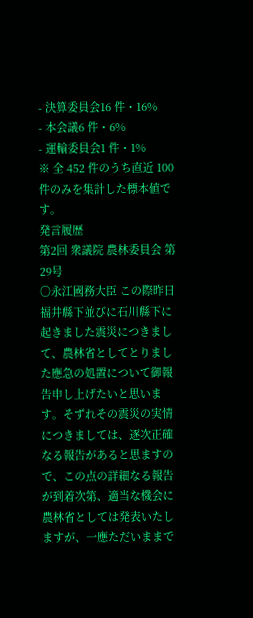- 決算委員会16 件・16%
- 本会議6 件・6%
- 運輸委員会1 件・1%
※ 全 452 件のうち直近 100 件のみを集計した標本値です。
発言履歴
第2回 衆議院 農林委員会 第29号
○永江國務大臣 この際昨日福井縣下並びに石川縣下に起きました震災につきまして、農林省としてとりました應急の処置について御報告申し上げたいと思います。そずれその震災の実情につきましては、逐次正確なる報告があると思ますので、この点の詳細なる報告が到着次第、適当な機会に農林省としては発表いたしますが、一應ただいままで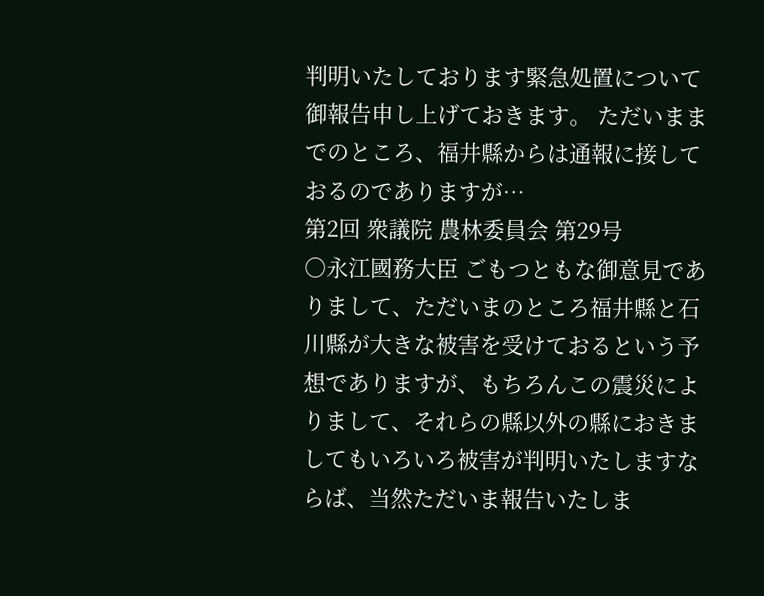判明いたしております緊急処置について御報告申し上げておきます。 ただいままでのところ、福井縣からは通報に接しておるのでありますが…
第2回 衆議院 農林委員会 第29号
○永江國務大臣 ごもつともな御意見でありまして、ただいまのところ福井縣と石川縣が大きな被害を受けておるという予想でありますが、もちろんこの震災によりまして、それらの縣以外の縣におきましてもいろいろ被害が判明いたしますならば、当然ただいま報告いたしま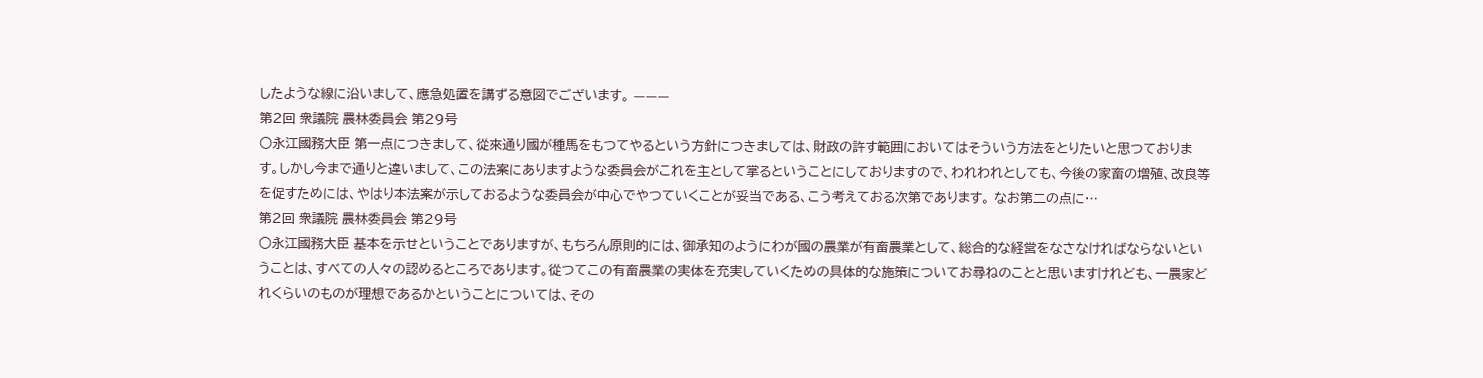したような線に沿いまして、應急処置を講ずる意図でございます。 ———
第2回 衆議院 農林委員会 第29号
○永江國務大臣 第一点につきまして、從來通り國が種馬をもつてやるという方針につきましては、財政の許す範囲においてはそういう方法をとりたいと思つております。しかし今まで通りと違いまして、この法案にありますような委員会がこれを主として掌るということにしておりますので、われわれとしても、今後の家畜の増殖、改良等を促すためには、やはり本法案が示しておるような委員会が中心でやつていくことが妥当である、こう考えておる次第であります。 なお第二の点に…
第2回 衆議院 農林委員会 第29号
○永江國務大臣 基本を示せということでありますが、もちろん原則的には、御承知のようにわが國の農業が有畜農業として、総合的な経営をなさなければならないということは、すべての人々の認めるところであります。從つてこの有畜農業の実体を充実していくための具体的な施策についてお尋ねのことと思いますけれども、一農家どれくらいのものが理想であるかということについては、その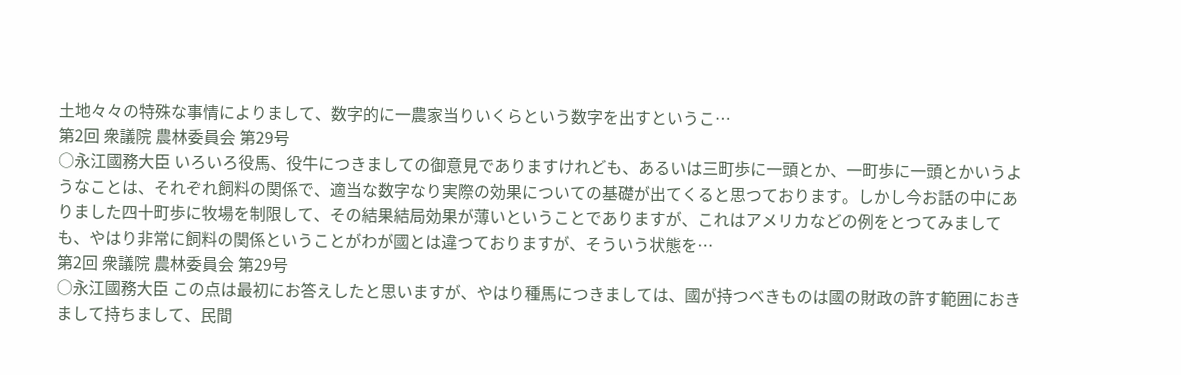土地々々の特殊な事情によりまして、数字的に一農家当りいくらという数字を出すというこ…
第2回 衆議院 農林委員会 第29号
○永江國務大臣 いろいろ役馬、役牛につきましての御意見でありますけれども、あるいは三町歩に一頭とか、一町歩に一頭とかいうようなことは、それぞれ飼料の関係で、適当な数字なり実際の効果についての基礎が出てくると思つております。しかし今お話の中にありました四十町歩に牧場を制限して、その結果結局効果が薄いということでありますが、これはアメリカなどの例をとつてみましても、やはり非常に飼料の関係ということがわが國とは違つておりますが、そういう状態を…
第2回 衆議院 農林委員会 第29号
○永江國務大臣 この点は最初にお答えしたと思いますが、やはり種馬につきましては、國が持つベきものは國の財政の許す範囲におきまして持ちまして、民間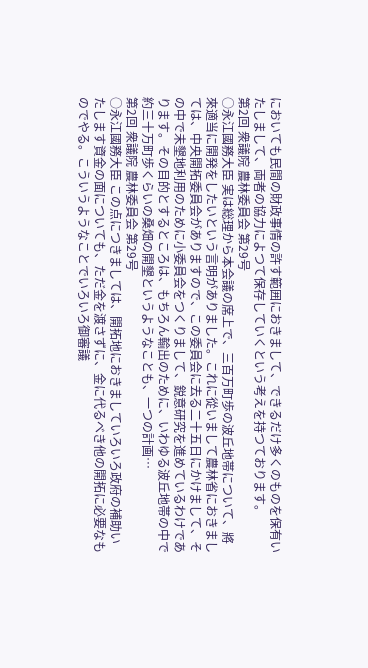においても民間の財政事情の許す範囲におきまして、できるだけ多くのものを保有いたしまして、両者の協力によつて保存していくという考えを持つております。
第2回 衆議院 農林委員会 第29号
○永江國務大臣 実は総理から本会議の席上で、三百万町歩の波丘地帯について、將來適当に開発をしたいという言明がありました。これに從いまして農林省におきましては、中央開拓委員会がありますので、この委員会に去る二十五日にかけまして、その中で未墾地利用のために小委員会をつくりまして、鋭意研究を進めているわけであります。その目的とするところは、もちろん輸出のために、いわゆる波丘地帯の中で約三十万町歩くらいの桑畑の開墾というようなことも、一つの計画…
第2回 衆議院 農林委員会 第29号
○永江國務大臣 この点につきましては、開拓地におきましていろいろ政府の補助いたします資金の面についても、ただ金を渡さずに、金に代るベき他の開拓に必要なものでやる。こういうようなことでいろいろ御審議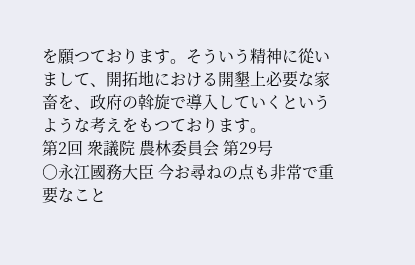を願つております。そういう精神に從いまして、開拓地における開墾上必要な家畜を、政府の斡旋で導入していくというような考えをもつております。
第2回 衆議院 農林委員会 第29号
○永江國務大臣 今お尋ねの点も非常で重要なこと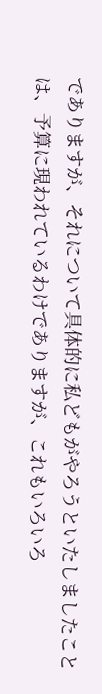でありますが、それについて具体的に私どもがやろうといたしましたことは、予算に現われているわけでありますが、これもいろいろ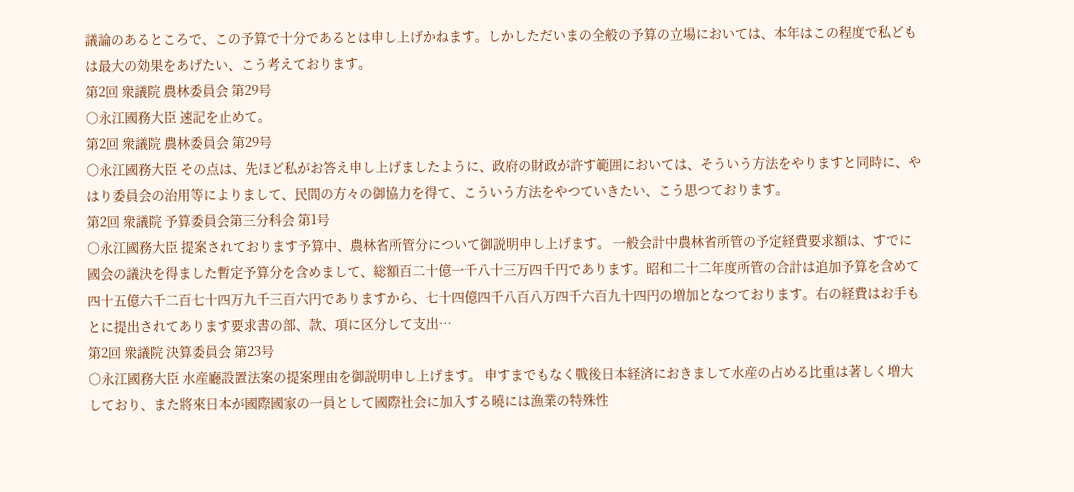議論のあるところで、この予算で十分であるとは申し上げかねます。しかしただいまの全般の予算の立場においては、本年はこの程度で私どもは最大の効果をあげたい、こう考えております。
第2回 衆議院 農林委員会 第29号
○永江國務大臣 速記を止めて。
第2回 衆議院 農林委員会 第29号
○永江國務大臣 その点は、先ほど私がお答え申し上げましたように、政府の財政が許す範囲においては、そういう方法をやりますと同時に、やはり委員会の治用等によりまして、民間の方々の御協力を得て、こういう方法をやつていきたい、こう思つております。
第2回 衆議院 予算委員会第三分科会 第1号
○永江國務大臣 提案されております予算中、農林省所管分について御説明申し上げます。 一般会計中農林省所管の予定経費要求額は、すでに國会の議決を得ました暫定予算分を含めまして、総額百二十億一千八十三万四千円であります。昭和二十二年度所管の合計は追加予算を含めて四十五億六千二百七十四万九千三百六円でありますから、七十四億四千八百八万四千六百九十四円の増加となつております。右の経費はお手もとに提出されてあります要求書の部、款、項に区分して支出…
第2回 衆議院 決算委員会 第23号
○永江國務大臣 水産廳設置法案の提案理由を御説明申し上げます。 申すまでもなく戰後日本経済におきまして水産の占める比重は著しく増大しており、また將來日本が國際國家の一員として國際社会に加入する曉には漁業の特殊性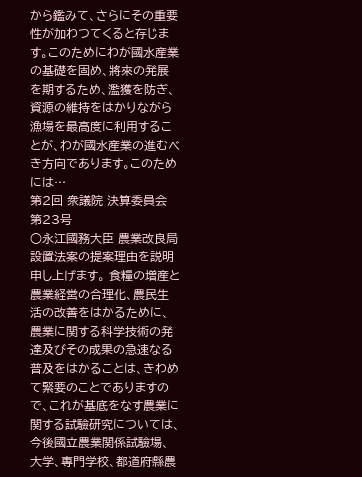から鑑みて、さらにその重要性が加わつてくると存じます。このためにわが國水産業の基礎を固め、將來の発展を期するため、濫獲を防ぎ、資源の維持をはかりながら漁場を最高度に利用することが、わが國水産業の進むべき方向であります。このためには…
第2回 衆議院 決算委員会 第23号
○永江國務大臣 農業改良局設置法案の提案理由を説明申し上げます。 食糧の増産と農業経営の合理化、農民生活の改善をはかるために、農業に関する科学技術の発達及びその成果の急速なる普及をはかることは、きわめて緊要のことでありますので、これが基底をなす農業に関する試驗研究については、今後國立農業関係試驗場、大学、專門学校、都道府縣農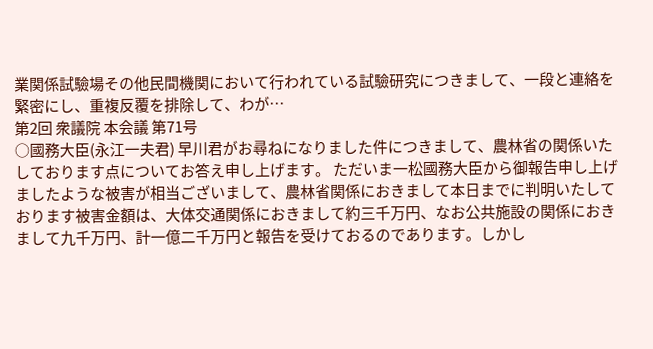業関係試驗場その他民間機関において行われている試驗研究につきまして、一段と連絡を緊密にし、重複反覆を排除して、わが…
第2回 衆議院 本会議 第71号
○國務大臣(永江一夫君) 早川君がお尋ねになりました件につきまして、農林省の関係いたしております点についてお答え申し上げます。 ただいま一松國務大臣から御報告申し上げましたような被害が相当ございまして、農林省関係におきまして本日までに判明いたしております被害金額は、大体交通関係におきまして約三千万円、なお公共施設の関係におきまして九千万円、計一億二千万円と報告を受けておるのであります。しかし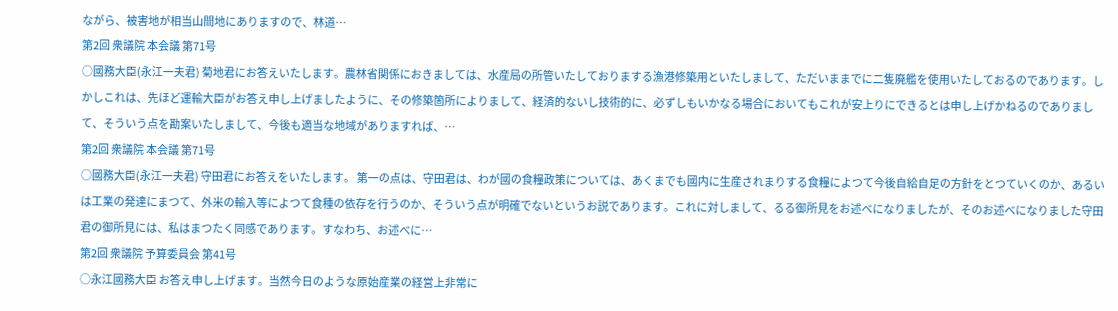ながら、被害地が相当山間地にありますので、林道…
第2回 衆議院 本会議 第71号
○國務大臣(永江一夫君) 菊地君にお答えいたします。農林省関係におきましては、水産局の所管いたしておりまする漁港修築用といたしまして、ただいままでに二隻廃艦を使用いたしておるのであります。しかしこれは、先ほど運輸大臣がお答え申し上げましたように、その修築箇所によりまして、経済的ないし技術的に、必ずしもいかなる場合においてもこれが安上りにできるとは申し上げかねるのでありまして、そういう点を勘案いたしまして、今後も適当な地域がありますれば、…
第2回 衆議院 本会議 第71号
○國務大臣(永江一夫君) 守田君にお答えをいたします。 第一の点は、守田君は、わが國の食糧政策については、あくまでも國内に生産されまりする食糧によつて今後自給自足の方針をとつていくのか、あるいは工業の発達にまつて、外米の輸入等によつて食種の依存を行うのか、そういう点が明確でないというお説であります。これに対しまして、るる御所見をお述べになりましたが、そのお述べになりました守田君の御所見には、私はまつたく同感であります。すなわち、お述べに…
第2回 衆議院 予算委員会 第41号
○永江國務大臣 お答え申し上げます。当然今日のような原始産業の経営上非常に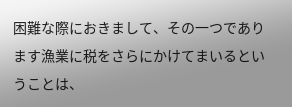困難な際におきまして、その一つであります漁業に税をさらにかけてまいるということは、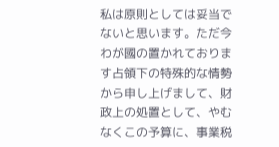私は原則としては妥当でないと思います。ただ今わが國の置かれております占領下の特殊的な情勢から申し上げまして、財政上の処置として、やむなくこの予算に、事業税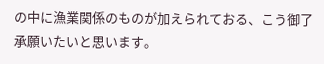の中に漁業関係のものが加えられておる、こう御了承願いたいと思います。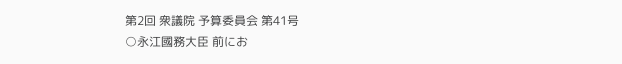第2回 衆議院 予算委員会 第41号
○永江國務大臣 前にお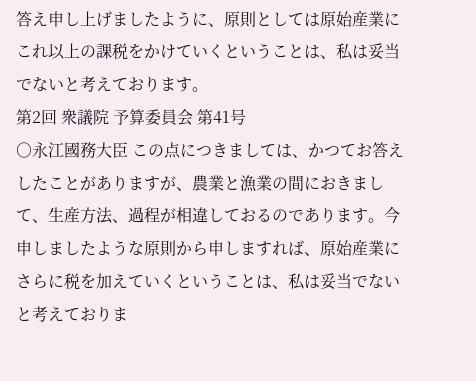答え申し上げましたように、原則としては原始産業にこれ以上の課税をかけていくということは、私は妥当でないと考えております。
第2回 衆議院 予算委員会 第41号
○永江國務大臣 この点につきましては、かつてお答えしたことがありますが、農業と漁業の間におきまして、生産方法、過程が相違しておるのであります。今申しましたような原則から申しますれば、原始産業にさらに税を加えていくということは、私は妥当でないと考えておりま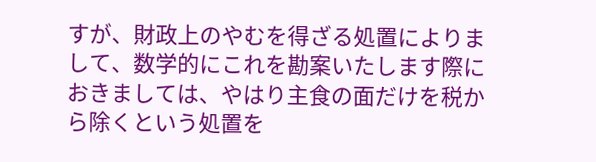すが、財政上のやむを得ざる処置によりまして、数学的にこれを勘案いたします際におきましては、やはり主食の面だけを税から除くという処置を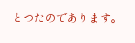とつたのであります。